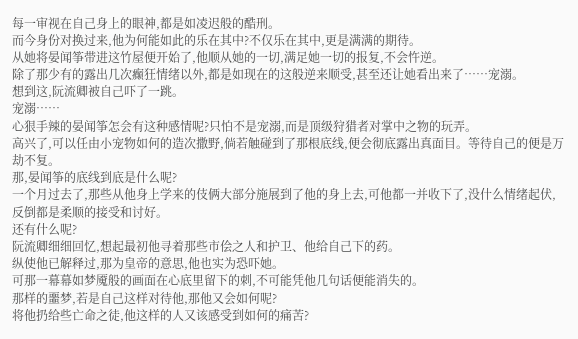每一审视在自己身上的眼神,都是如凌迟般的酷刑。
而今身份对换过来,他为何能如此的乐在其中?不仅乐在其中,更是满满的期待。
从她将晏闻筝带进这竹屋便开始了,他顺从她的一切,满足她一切的报复,不会忤逆。
除了那少有的露出几次癫狂情绪以外,都是如现在的这般逆来顺受,甚至还让她看出来了……宠溺。
想到这,阮流卿被自己吓了一跳。
宠溺……
心狠手辣的晏闻筝怎会有这种感情呢?只怕不是宠溺,而是顶级狩猎者对掌中之物的玩弄。
高兴了,可以任由小宠物如何的造次撒野,倘若触碰到了那根底线,便会彻底露出真面目。等待自己的便是万劫不复。
那,晏闻筝的底线到底是什么呢?
一个月过去了,那些从他身上学来的伎俩大部分施展到了他的身上去,可他都一并收下了,没什么情绪起伏,反倒都是柔顺的接受和讨好。
还有什么呢?
阮流卿细细回忆,想起最初他寻着那些市侩之人和护卫、他给自己下的药。
纵使他已解释过,那为皇帝的意思,他也实为恐吓她。
可那一幕幕如梦魇般的画面在心底里留下的刺,不可能凭他几句话便能消失的。
那样的噩梦,若是自己这样对待他,那他又会如何呢?
将他扔给些亡命之徒,他这样的人又该感受到如何的痛苦?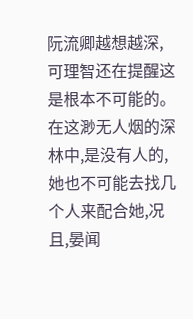阮流卿越想越深,可理智还在提醒这是根本不可能的。
在这渺无人烟的深林中,是没有人的,她也不可能去找几个人来配合她,况且,晏闻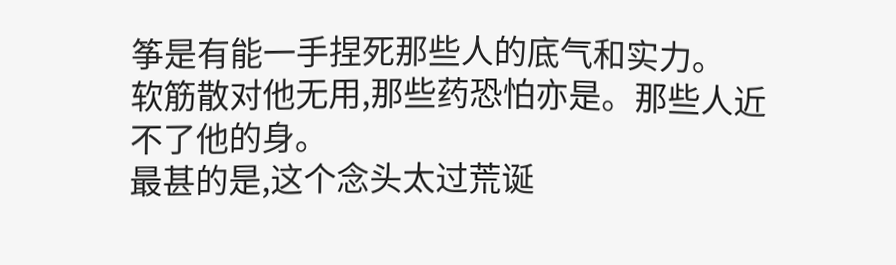筝是有能一手捏死那些人的底气和实力。
软筋散对他无用,那些药恐怕亦是。那些人近不了他的身。
最甚的是,这个念头太过荒诞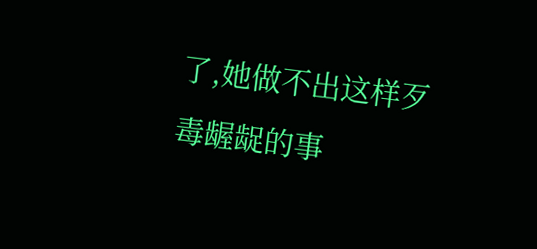了,她做不出这样歹毒龌龊的事